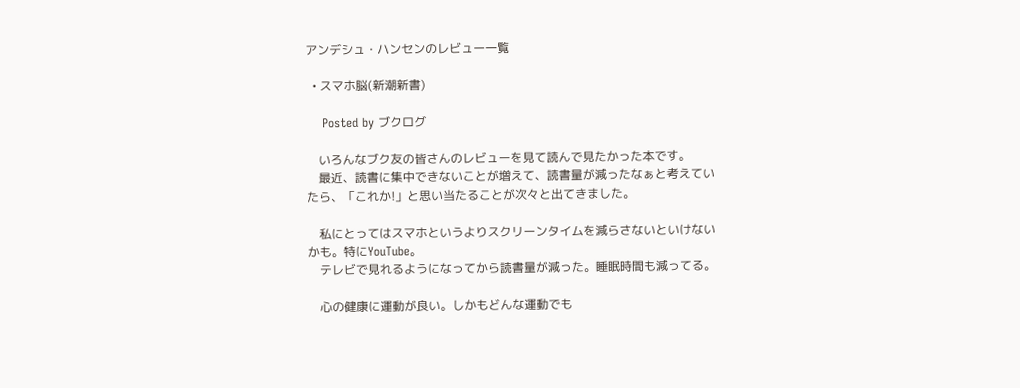アンデシュ・ハンセンのレビュー一覧

  • スマホ脳(新潮新書)

    Posted by ブクログ

    いろんなブク友の皆さんのレビューを見て読んで見たかった本です。
    最近、読書に集中できないことが増えて、読書量が減ったなぁと考えていたら、「これか!」と思い当たることが次々と出てきました。

    私にとってはスマホというよりスクリーンタイムを減らさないといけないかも。特にYouTube。
    テレビで見れるようになってから読書量が減った。睡眠時間も減ってる。

    心の健康に運動が良い。しかもどんな運動でも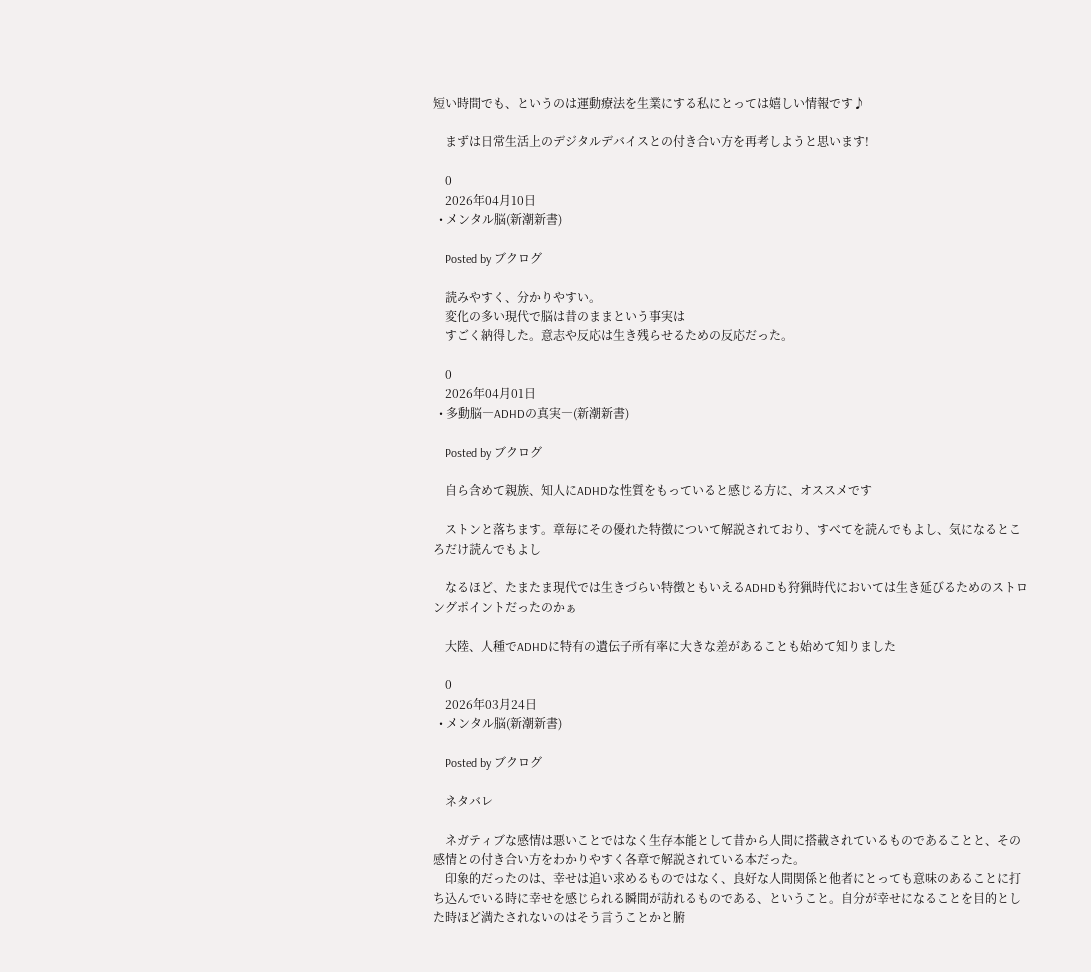短い時間でも、というのは運動療法を生業にする私にとっては嬉しい情報です♪

    まずは日常生活上のデジタルデバイスとの付き合い方を再考しようと思います!

    0
    2026年04月10日
  • メンタル脳(新潮新書)

    Posted by ブクログ

    読みやすく、分かりやすい。
    変化の多い現代で脳は昔のままという事実は
    すごく納得した。意志や反応は生き残らせるための反応だった。

    0
    2026年04月01日
  • 多動脳―ADHDの真実―(新潮新書)

    Posted by ブクログ

    自ら含めて親族、知人にADHDな性質をもっていると感じる方に、オススメです

    ストンと落ちます。章毎にその優れた特徴について解説されており、すべてを読んでもよし、気になるところだけ読んでもよし

    なるほど、たまたま現代では生きづらい特徴ともいえるADHDも狩猟時代においては生き延びるためのストロングポイントだったのかぁ

    大陸、人種でADHDに特有の遺伝子所有率に大きな差があることも始めて知りました

    0
    2026年03月24日
  • メンタル脳(新潮新書)

    Posted by ブクログ

    ネタバレ

    ネガティブな感情は悪いことではなく生存本能として昔から人間に搭載されているものであることと、その感情との付き合い方をわかりやすく各章で解説されている本だった。
    印象的だったのは、幸せは追い求めるものではなく、良好な人間関係と他者にとっても意味のあることに打ち込んでいる時に幸せを感じられる瞬間が訪れるものである、ということ。自分が幸せになることを目的とした時ほど満たされないのはそう言うことかと腑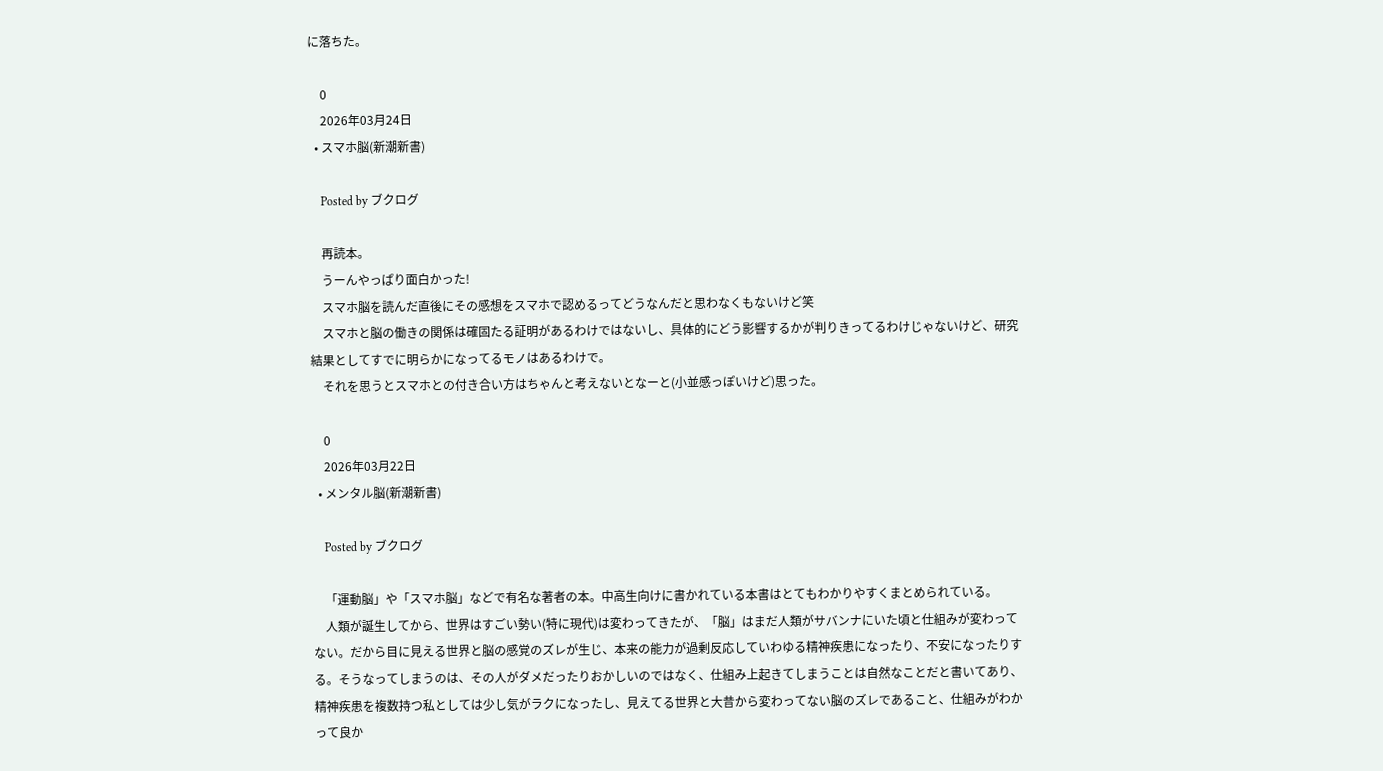に落ちた。

    0
    2026年03月24日
  • スマホ脳(新潮新書)

    Posted by ブクログ

    再読本。
    うーんやっぱり面白かった!
    スマホ脳を読んだ直後にその感想をスマホで認めるってどうなんだと思わなくもないけど笑
    スマホと脳の働きの関係は確固たる証明があるわけではないし、具体的にどう影響するかが判りきってるわけじゃないけど、研究結果としてすでに明らかになってるモノはあるわけで。
    それを思うとスマホとの付き合い方はちゃんと考えないとなーと(小並感っぽいけど)思った。

    0
    2026年03月22日
  • メンタル脳(新潮新書)

    Posted by ブクログ

    「運動脳」や「スマホ脳」などで有名な著者の本。中高生向けに書かれている本書はとてもわかりやすくまとめられている。
    人類が誕生してから、世界はすごい勢い(特に現代)は変わってきたが、「脳」はまだ人類がサバンナにいた頃と仕組みが変わってない。だから目に見える世界と脳の感覚のズレが生じ、本来の能力が過剰反応していわゆる精神疾患になったり、不安になったりする。そうなってしまうのは、その人がダメだったりおかしいのではなく、仕組み上起きてしまうことは自然なことだと書いてあり、精神疾患を複数持つ私としては少し気がラクになったし、見えてる世界と大昔から変わってない脳のズレであること、仕組みがわかって良か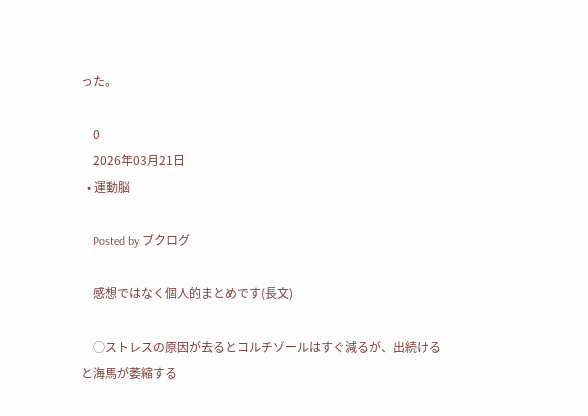った。

    0
    2026年03月21日
  • 運動脳

    Posted by ブクログ

    感想ではなく個人的まとめです(長文)

    ◯ストレスの原因が去るとコルチゾールはすぐ減るが、出続けると海馬が萎縮する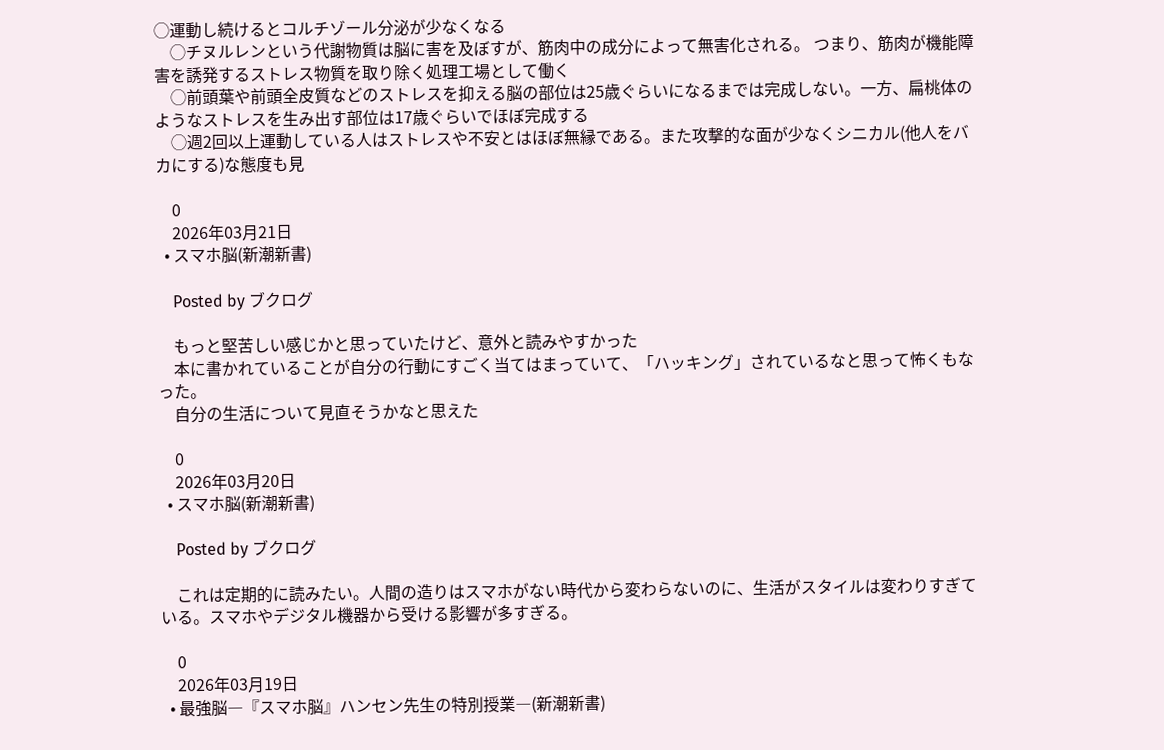◯運動し続けるとコルチゾール分泌が少なくなる
    ◯チヌルレンという代謝物質は脳に害を及ぼすが、筋肉中の成分によって無害化される。 つまり、筋肉が機能障害を誘発するストレス物質を取り除く処理工場として働く
    ◯前頭葉や前頭全皮質などのストレスを抑える脳の部位は25歳ぐらいになるまでは完成しない。一方、扁桃体のようなストレスを生み出す部位は17歳ぐらいでほぼ完成する
    ◯週2回以上運動している人はストレスや不安とはほぼ無縁である。また攻撃的な面が少なくシニカル(他人をバカにする)な態度も見

    0
    2026年03月21日
  • スマホ脳(新潮新書)

    Posted by ブクログ

    もっと堅苦しい感じかと思っていたけど、意外と読みやすかった
    本に書かれていることが自分の行動にすごく当てはまっていて、「ハッキング」されているなと思って怖くもなった。
    自分の生活について見直そうかなと思えた

    0
    2026年03月20日
  • スマホ脳(新潮新書)

    Posted by ブクログ

    これは定期的に読みたい。人間の造りはスマホがない時代から変わらないのに、生活がスタイルは変わりすぎている。スマホやデジタル機器から受ける影響が多すぎる。

    0
    2026年03月19日
  • 最強脳―『スマホ脳』ハンセン先生の特別授業―(新潮新書)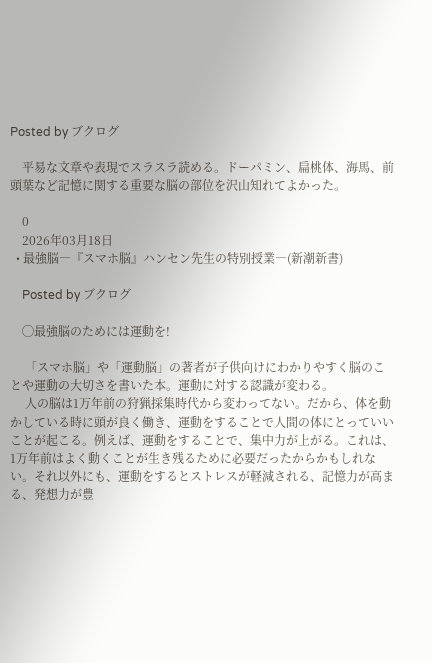Posted by ブクログ

    平易な文章や表現でスラスラ読める。ドーパミン、扁桃体、海馬、前頭葉など記憶に関する重要な脳の部位を沢山知れてよかった。

    0
    2026年03月18日
  • 最強脳―『スマホ脳』ハンセン先生の特別授業―(新潮新書)

    Posted by ブクログ

    ◯最強脳のためには運動を!

     「スマホ脳」や「運動脳」の著者が子供向けにわかりやすく脳のことや運動の大切さを書いた本。運動に対する認識が変わる。
     人の脳は1万年前の狩猟採集時代から変わってない。だから、体を動かしている時に頭が良く働き、運動をすることで人間の体にとっていいことが起こる。例えば、運動をすることで、集中力が上がる。これは、1万年前はよく動くことが生き残るために必要だったからかもしれない。それ以外にも、運動をするとストレスが軽減される、記憶力が高まる、発想力が豊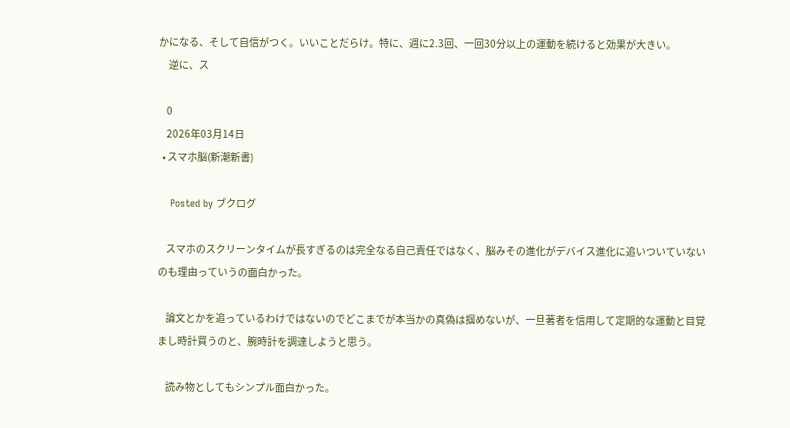かになる、そして自信がつく。いいことだらけ。特に、週に2.3回、一回30分以上の運動を続けると効果が大きい。
     逆に、ス

    0
    2026年03月14日
  • スマホ脳(新潮新書)

    Posted by ブクログ

    スマホのスクリーンタイムが長すぎるのは完全なる自己責任ではなく、脳みその進化がデバイス進化に追いついていないのも理由っていうの面白かった。

    論文とかを追っているわけではないのでどこまでが本当かの真偽は掴めないが、一旦著者を信用して定期的な運動と目覚まし時計買うのと、腕時計を調達しようと思う。

    読み物としてもシンプル面白かった。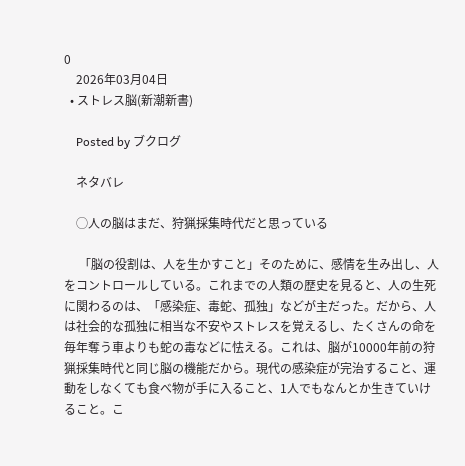0
    2026年03月04日
  • ストレス脳(新潮新書)

    Posted by ブクログ

    ネタバレ

    ◯人の脳はまだ、狩猟採集時代だと思っている

     「脳の役割は、人を生かすこと」そのために、感情を生み出し、人をコントロールしている。これまでの人類の歴史を見ると、人の生死に関わるのは、「感染症、毒蛇、孤独」などが主だった。だから、人は社会的な孤独に相当な不安やストレスを覚えるし、たくさんの命を毎年奪う車よりも蛇の毒などに怯える。これは、脳が10000年前の狩猟採集時代と同じ脳の機能だから。現代の感染症が完治すること、運動をしなくても食べ物が手に入ること、1人でもなんとか生きていけること。こ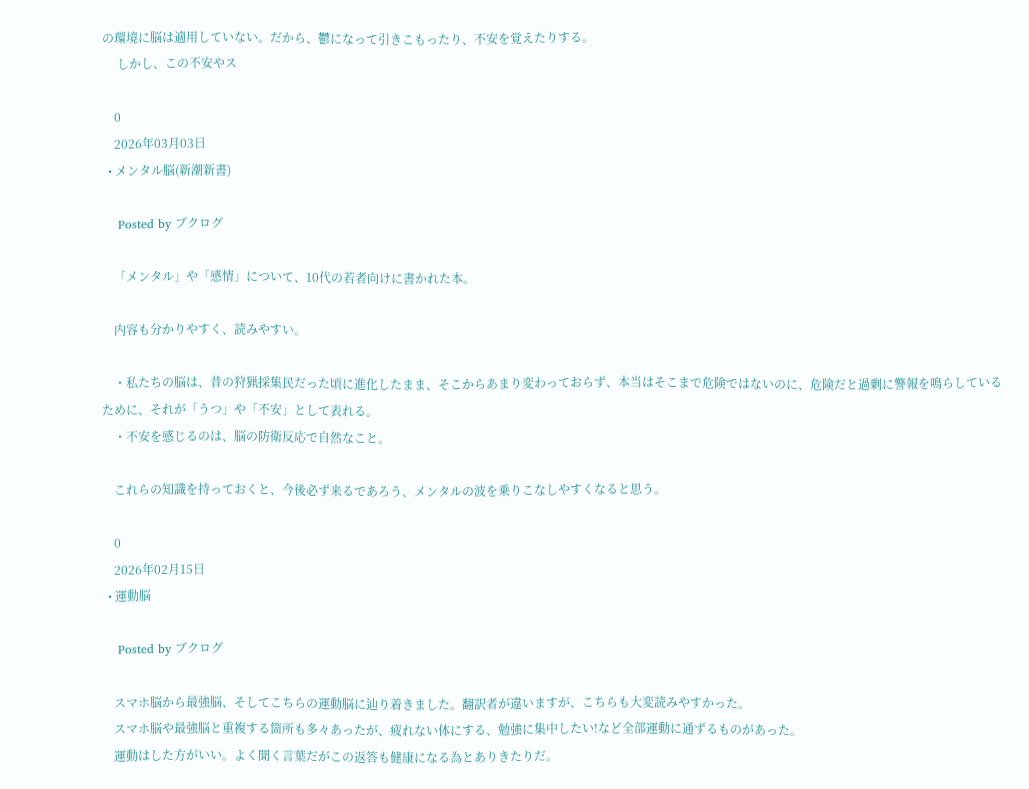の環境に脳は適用していない。だから、鬱になって引きこもったり、不安を覚えたりする。
     しかし、この不安やス

    0
    2026年03月03日
  • メンタル脳(新潮新書)

    Posted by ブクログ

    「メンタル」や「感情」について、10代の若者向けに書かれた本。

    内容も分かりやすく、読みやすい。

    ・私たちの脳は、昔の狩猟採集民だった頃に進化したまま、そこからあまり変わっておらず、本当はそこまで危険ではないのに、危険だと過剰に警報を鳴らしているために、それが「うつ」や「不安」として表れる。
    ・不安を感じるのは、脳の防衛反応で自然なこと。

    これらの知識を持っておくと、今後必ず来るであろう、メンタルの波を乗りこなしやすくなると思う。

    0
    2026年02月15日
  • 運動脳

    Posted by ブクログ

    スマホ脳から最強脳、そしてこちらの運動脳に辿り着きました。翻訳者が違いますが、こちらも大変読みやすかった。
    スマホ脳や最強脳と重複する箇所も多々あったが、疲れない体にする、勉強に集中したい!など全部運動に通ずるものがあった。
    運動はした方がいい。よく聞く言葉だがこの返答も健康になる為とありきたりだ。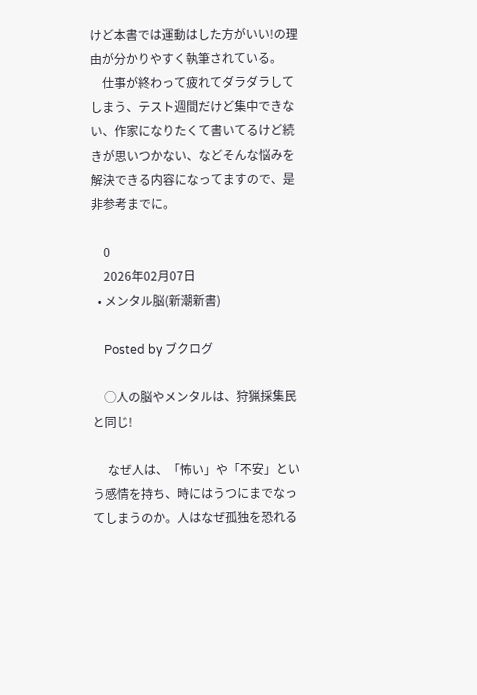けど本書では運動はした方がいい!の理由が分かりやすく執筆されている。
    仕事が終わって疲れてダラダラしてしまう、テスト週間だけど集中できない、作家になりたくて書いてるけど続きが思いつかない、などそんな悩みを解決できる内容になってますので、是非参考までに。

    0
    2026年02月07日
  • メンタル脳(新潮新書)

    Posted by ブクログ

    ◯人の脳やメンタルは、狩猟採集民と同じ!

     なぜ人は、「怖い」や「不安」という感情を持ち、時にはうつにまでなってしまうのか。人はなぜ孤独を恐れる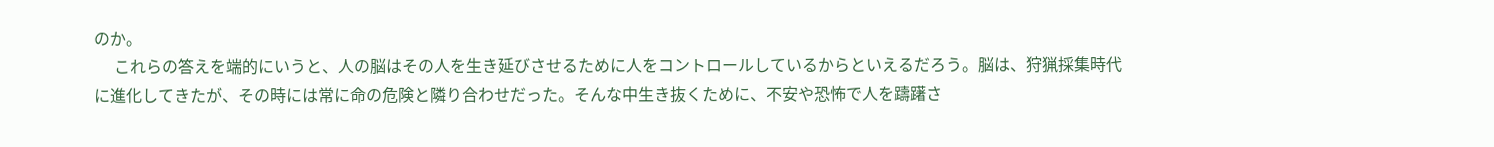のか。
     これらの答えを端的にいうと、人の脳はその人を生き延びさせるために人をコントロールしているからといえるだろう。脳は、狩猟採集時代に進化してきたが、その時には常に命の危険と隣り合わせだった。そんな中生き抜くために、不安や恐怖で人を躊躇さ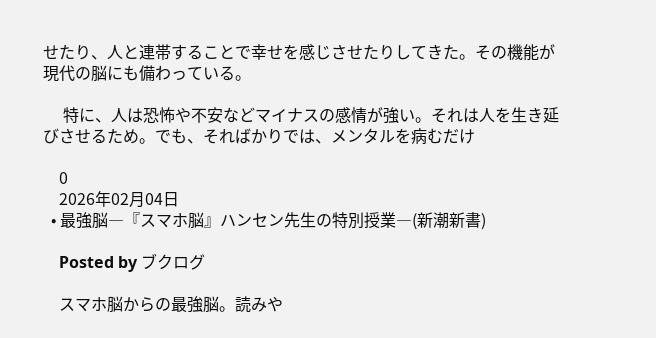せたり、人と連帯することで幸せを感じさせたりしてきた。その機能が現代の脳にも備わっている。

     特に、人は恐怖や不安などマイナスの感情が強い。それは人を生き延びさせるため。でも、そればかりでは、メンタルを病むだけ

    0
    2026年02月04日
  • 最強脳―『スマホ脳』ハンセン先生の特別授業―(新潮新書)

    Posted by ブクログ

    スマホ脳からの最強脳。読みや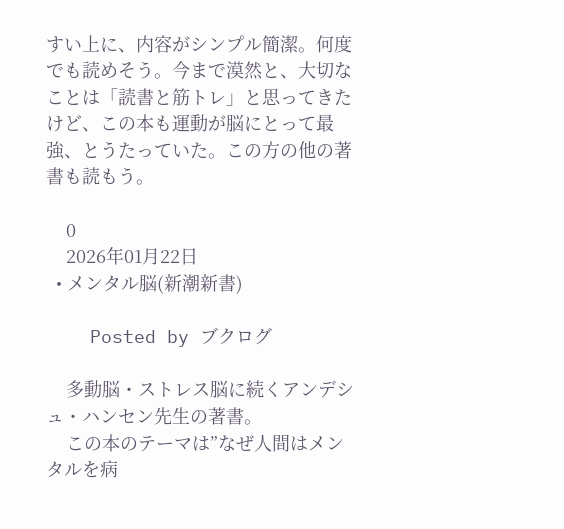すい上に、内容がシンプル簡潔。何度でも読めそう。今まで漠然と、大切なことは「読書と筋トレ」と思ってきたけど、この本も運動が脳にとって最強、とうたっていた。この方の他の著書も読もう。

    0
    2026年01月22日
  • メンタル脳(新潮新書)

    Posted by ブクログ

    多動脳・ストレス脳に続くアンデシュ・ハンセン先生の著書。
    この本のテーマは”なぜ人間はメンタルを病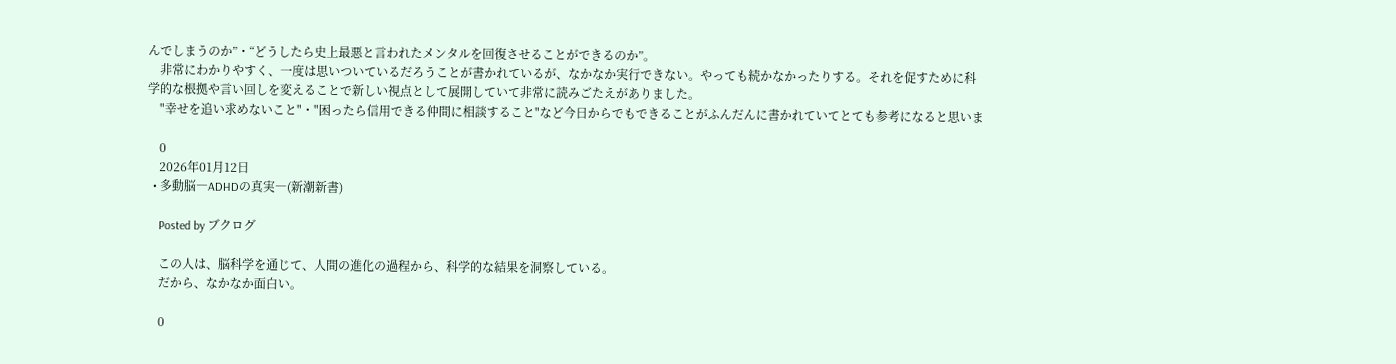んでしまうのか”・“どうしたら史上最悪と言われたメンタルを回復させることができるのか”。
    非常にわかりやすく、一度は思いついているだろうことが書かれているが、なかなか実行できない。やっても続かなかったりする。それを促すために科学的な根拠や言い回しを変えることで新しい視点として展開していて非常に読みごたえがありました。
    "幸せを追い求めないこと"・"困ったら信用できる仲間に相談すること"など今日からでもできることがふんだんに書かれていてとても参考になると思いま

    0
    2026年01月12日
  • 多動脳―ADHDの真実―(新潮新書)

    Posted by ブクログ

    この人は、脳科学を通じて、人間の進化の過程から、科学的な結果を洞察している。
    だから、なかなか面白い。

    0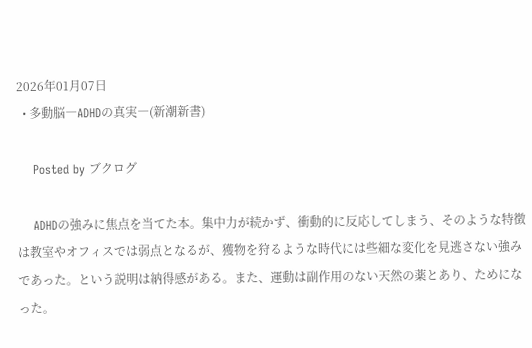2026年01月07日
  • 多動脳―ADHDの真実―(新潮新書)

    Posted by ブクログ

    ADHDの強みに焦点を当てた本。集中力が続かず、衝動的に反応してしまう、そのような特徴は教室やオフィスでは弱点となるが、獲物を狩るような時代には些細な変化を見逃さない強みであった。という説明は納得感がある。また、運動は副作用のない天然の薬とあり、ためになった。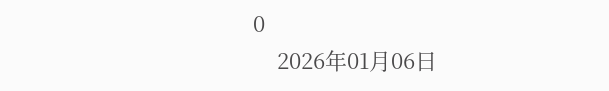0
    2026年01月06日